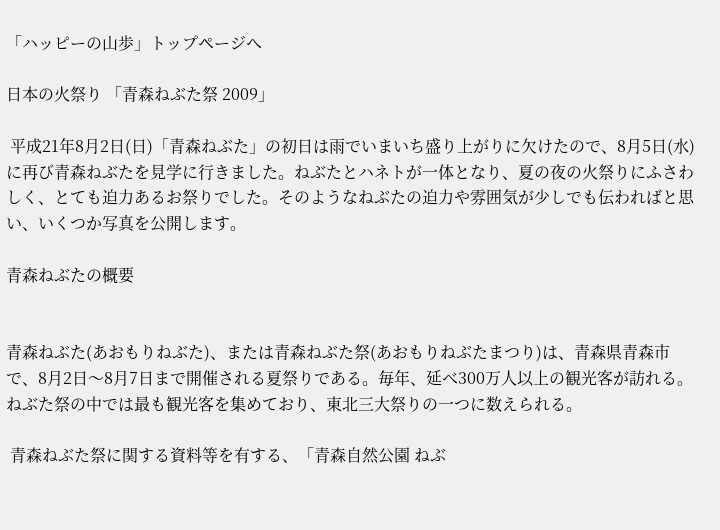「ハッピーの山歩」トップページへ

日本の火祭り 「青森ねぶた祭 2009」

 平成21年8月2日(日)「青森ねぶた」の初日は雨でいまいち盛り上がりに欠けたので、8月5日(水)に再び青森ねぶたを見学に行きました。ねぶたとハネトが一体となり、夏の夜の火祭りにふさわしく、とても迫力あるお祭りでした。そのようなねぶたの迫力や雰囲気が少しでも伝わればと思い、いくつか写真を公開します。

青森ねぶたの概要


青森ねぶた(あおもりねぶた)、または青森ねぶた祭(あおもりねぶたまつり)は、青森県青森市で、8月2日〜8月7日まで開催される夏祭りである。毎年、延べ300万人以上の観光客が訪れる。ねぶた祭の中では最も観光客を集めており、東北三大祭りの一つに数えられる。

 青森ねぶた祭に関する資料等を有する、「青森自然公園 ねぶ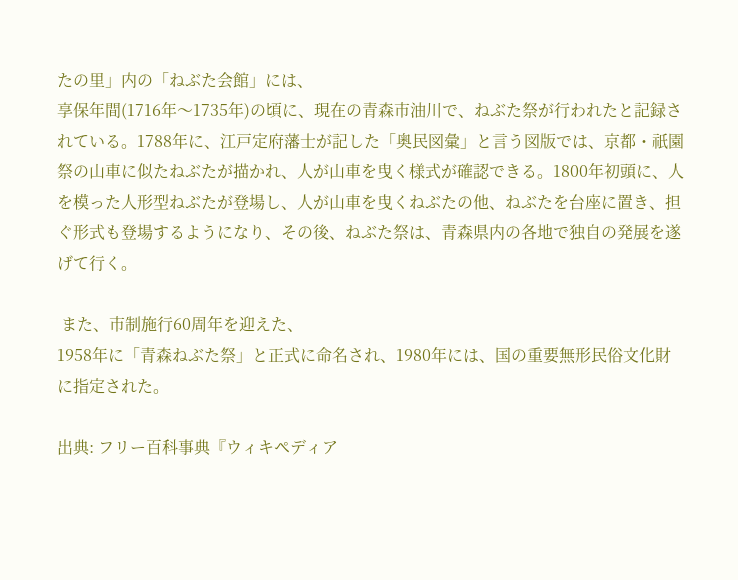たの里」内の「ねぶた会館」には、
享保年間(1716年〜1735年)の頃に、現在の青森市油川で、ねぶた祭が行われたと記録されている。1788年に、江戸定府藩士が記した「奥民図彙」と言う図版では、京都・祇園祭の山車に似たねぶたが描かれ、人が山車を曳く様式が確認できる。1800年初頭に、人を模った人形型ねぶたが登場し、人が山車を曳くねぶたの他、ねぶたを台座に置き、担ぐ形式も登場するようになり、その後、ねぶた祭は、青森県内の各地で独自の発展を遂げて行く。

 また、市制施行60周年を迎えた、
1958年に「青森ねぶた祭」と正式に命名され、1980年には、国の重要無形民俗文化財に指定された。

出典: フリー百科事典『ウィキペディア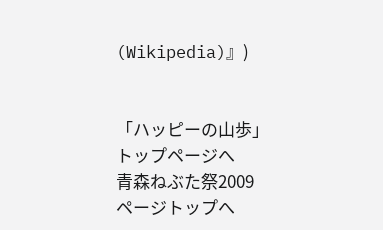(Wikipedia)』)


「ハッピーの山歩」
トップページへ
青森ねぶた祭2009
ページトップへ